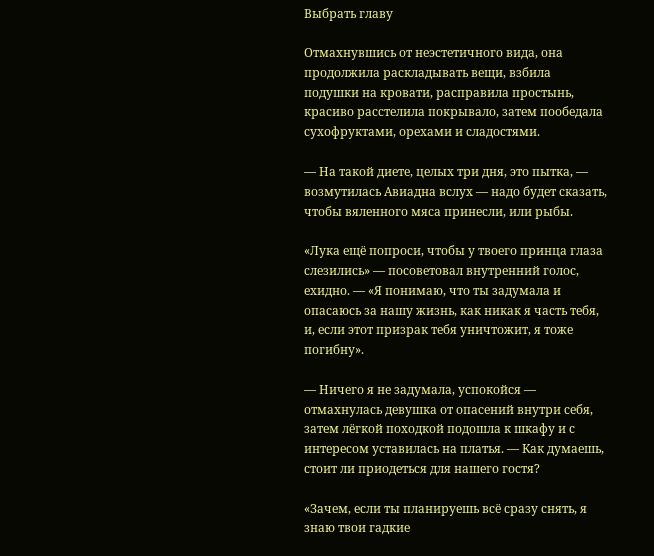Выбрать главу

Отмахнувшись от неэстетичного вида, она продолжила раскладывать вещи, взбила подушки на кровати, расправила простынь, красиво расстелила покрывало, затем пообедала сухофруктами, орехами и сладостями.

— На такой диете, целых три дня, это пытка, — возмутилась Авиадна вслух — надо будет сказать, чтобы вяленного мяса принесли, или рыбы.

«Лука ещё попроси, чтобы у твоего принца глаза слезились» — посоветовал внутренний голос, ехидно. — «Я понимаю, что ты задумала и опасаюсь за нашу жизнь, как никак я часть тебя, и, если этот призрак тебя уничтожит, я тоже погибну».

— Ничего я не задумала, успокойся — отмахнулась девушка от опасений внутри себя, затем лёгкой походкой подошла к шкафу и с интересом уставилась на платья. — Как думаешь, стоит ли приодеться для нашего гостя?

«Зачем, если ты планируешь всё сразу снять, я знаю твои гадкие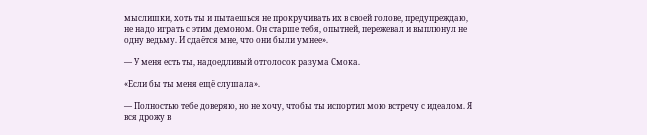мыслишки, хоть ты и пытаешься не прокручивать их в своей голове, предупреждаю, не надо играть с этим демоном. Он старше тебя, опытней, пережевал и выплюнул не одну ведьму. И сдаётся мне, что они были умнее».

— У меня есть ты, надоедливый отголосок разума Смока.

«Если бы ты меня ещё слушала».

— Полностью тебе доверяю, но не хочу, чтобы ты испортил мою встречу с идеалом. Я вся дрожу в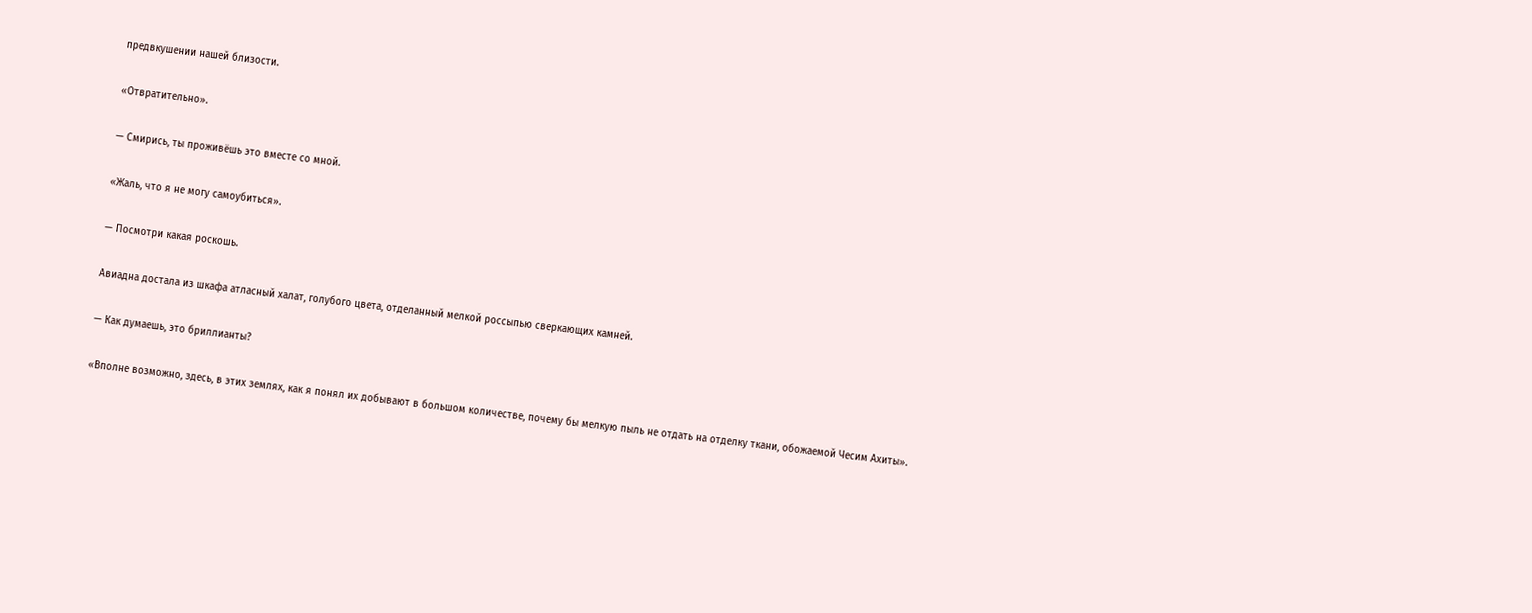предвкушении нашей близости.

«Отвратительно».

— Смирись, ты проживёшь это вместе со мной.

«Жаль, что я не могу самоубиться».

— Посмотри какая роскошь.

Авиадна достала из шкафа атласный халат, голубого цвета, отделанный мелкой россыпью сверкающих камней.

— Как думаешь, это бриллианты?

«Вполне возможно, здесь, в этих землях, как я понял их добывают в большом количестве, почему бы мелкую пыль не отдать на отделку ткани, обожаемой Чесим Ахиты».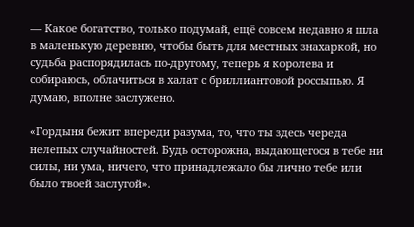— Какое богатство, только подумай, ещё совсем недавно я шла в маленькую деревню, чтобы быть для местных знахаркой, но судьба распорядилась по-другому, теперь я королева и собираюсь, облачиться в халат с бриллиантовой россыпью. Я думаю, вполне заслужено.

«Гордыня бежит впереди разума, то, что ты здесь череда нелепых случайностей. Будь осторожна, выдающегося в тебе ни силы, ни ума, ничего, что принадлежало бы лично тебе или было твоей заслугой».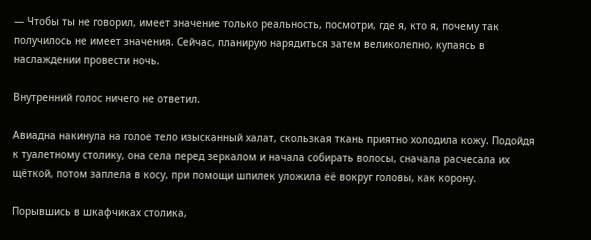— Чтобы ты не говорил, имеет значение только реальность, посмотри, где я, кто я, почему так получилось не имеет значения. Сейчас, планирую нарядиться затем великолепно, купаясь в наслаждении провести ночь.

Внутренний голос ничего не ответил.

Авиадна накинула на голое тело изысканный халат, скользкая ткань приятно холодила кожу. Подойдя к туалетному столику, она села перед зеркалом и начала собирать волосы, сначала расчесала их щёткой, потом заплела в косу, при помощи шпилек уложила её вокруг головы, как корону.

Порывшись в шкафчиках столика,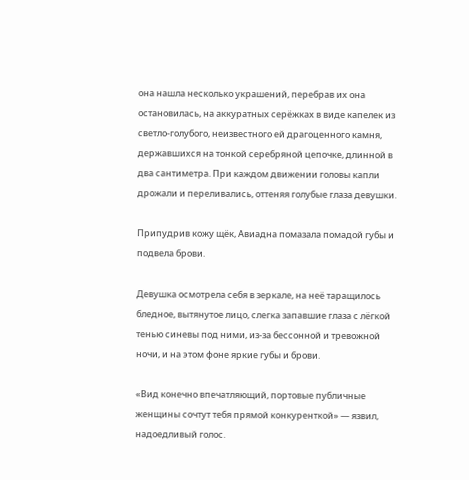она нашла несколько украшений, перебрав их она остановилась, на аккуратных серёжках в виде капелек из светло-голубого, неизвестного ей драгоценного камня, державшихся на тонкой серебряной цепочке, длинной в два сантиметра. При каждом движении головы капли дрожали и переливались, оттеняя голубые глаза девушки.

Припудрив кожу щёк, Авиадна помазала помадой губы и подвела брови.

Девушка осмотрела себя в зеркале, на неё таращилось бледное, вытянутое лицо, слегка запавшие глаза с лёгкой тенью синевы под ними, из-за бессонной и тревожной ночи, и на этом фоне яркие губы и брови.

«Вид конечно впечатляющий, портовые публичные женщины сочтут тебя прямой конкуренткой» — язвил, надоедливый голос.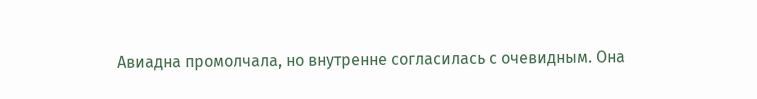Авиадна промолчала, но внутренне согласилась с очевидным. Она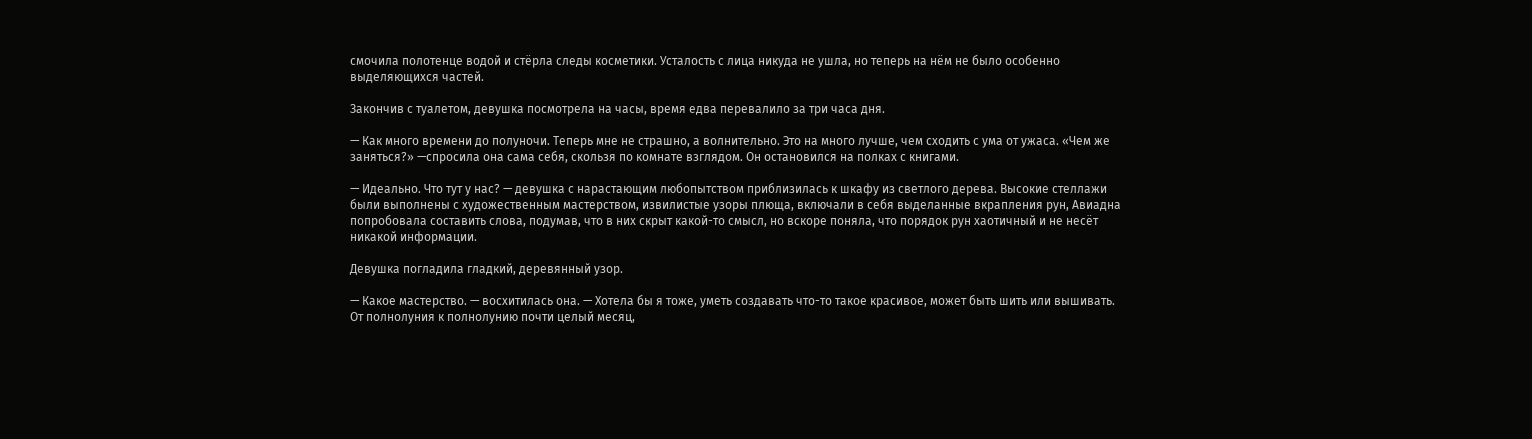смочила полотенце водой и стёрла следы косметики. Усталость с лица никуда не ушла, но теперь на нём не было особенно выделяющихся частей.

Закончив с туалетом, девушка посмотрела на часы, время едва перевалило за три часа дня.

— Как много времени до полуночи. Теперь мне не страшно, а волнительно. Это на много лучше, чем сходить с ума от ужаса. «Чем же заняться?» —спросила она сама себя, скользя по комнате взглядом. Он остановился на полках с книгами.

— Идеально. Что тут у нас? — девушка с нарастающим любопытством приблизилась к шкафу из светлого дерева. Высокие стеллажи были выполнены с художественным мастерством, извилистые узоры плюща, включали в себя выделанные вкрапления рун, Авиадна попробовала составить слова, подумав, что в них скрыт какой-то смысл, но вскоре поняла, что порядок рун хаотичный и не несёт никакой информации.

Девушка погладила гладкий, деревянный узор.

— Какое мастерство. — восхитилась она. — Хотела бы я тоже, уметь создавать что-то такое красивое, может быть шить или вышивать. От полнолуния к полнолунию почти целый месяц,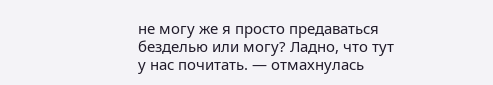не могу же я просто предаваться безделью или могу? Ладно, что тут у нас почитать. — отмахнулась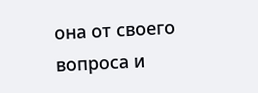она от своего вопроса и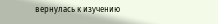вернулась к изучению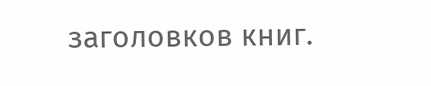заголовков книг.